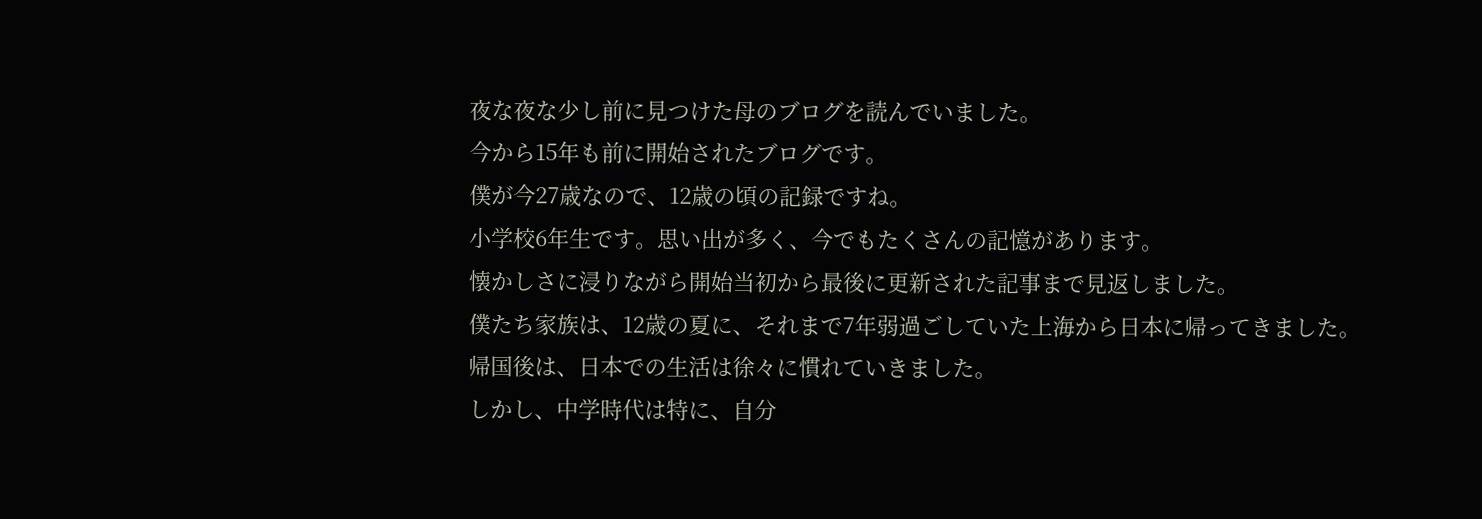夜な夜な少し前に見つけた母のブログを読んでいました。
今から15年も前に開始されたブログです。
僕が今27歳なので、12歳の頃の記録ですね。
小学校6年生です。思い出が多く、今でもたくさんの記憶があります。
懐かしさに浸りながら開始当初から最後に更新された記事まで見返しました。
僕たち家族は、12歳の夏に、それまで7年弱過ごしていた上海から日本に帰ってきました。
帰国後は、日本での生活は徐々に慣れていきました。
しかし、中学時代は特に、自分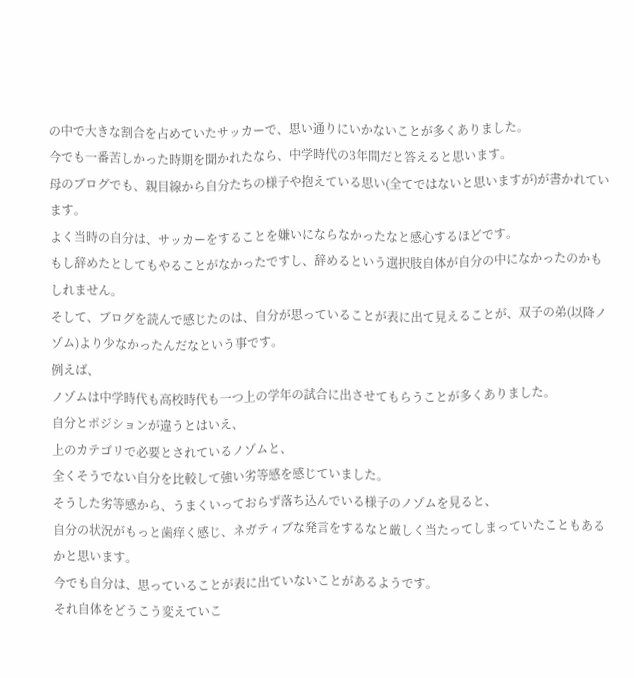の中で大きな割合を占めていたサッカーで、思い通りにいかないことが多くありました。
今でも一番苦しかった時期を聞かれたなら、中学時代の3年間だと答えると思います。
母のブログでも、親目線から自分たちの様子や抱えている思い(全てではないと思いますが)が書かれています。
よく当時の自分は、サッカーをすることを嫌いにならなかったなと感心するほどです。
もし辞めたとしてもやることがなかったですし、辞めるという選択肢自体が自分の中になかったのかもしれません。
そして、ブログを読んで感じたのは、自分が思っていることが表に出て見えることが、双子の弟(以降ノゾム)より少なかったんだなという事です。
例えば、
ノゾムは中学時代も高校時代も一つ上の学年の試合に出させてもらうことが多くありました。
自分とポジションが違うとはいえ、
上のカテゴリで必要とされているノゾムと、
全くそうでない自分を比較して強い劣等感を感じていました。
そうした劣等感から、うまくいっておらず落ち込んでいる様子のノゾムを見ると、
自分の状況がもっと歯痒く感じ、ネガティブな発言をするなと厳しく当たってしまっていたこともあるかと思います。
今でも自分は、思っていることが表に出ていないことがあるようです。
それ自体をどうこう変えていこ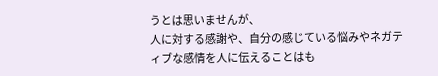うとは思いませんが、
人に対する感謝や、自分の感じている悩みやネガティブな感情を人に伝えることはも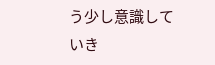う少し意識していき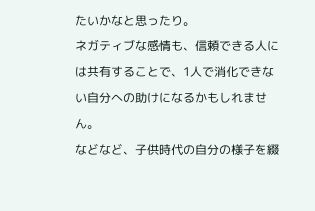たいかなと思ったり。
ネガティブな感情も、信頼できる人には共有することで、1人で消化できない自分への助けになるかもしれません。
などなど、子供時代の自分の様子を綴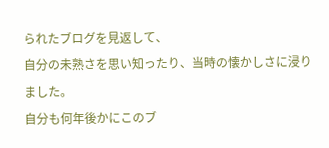られたブログを見返して、
自分の未熟さを思い知ったり、当時の懐かしさに浸りました。
自分も何年後かにこのブ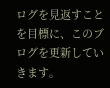ログを見返すことを目標に、このブログを更新していきます。